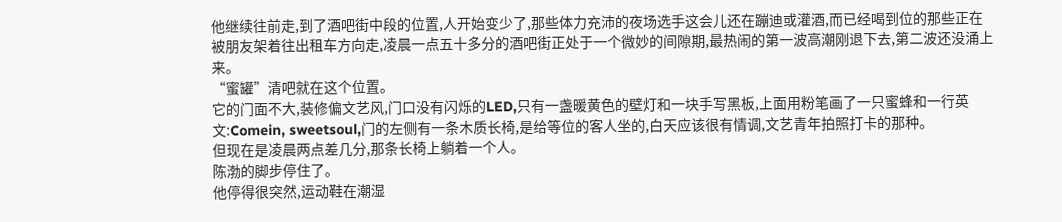他继续往前走,到了酒吧街中段的位置,人开始变少了,那些体力充沛的夜场选手这会儿还在蹦迪或灌酒,而已经喝到位的那些正在被朋友架着往出租车方向走,凌晨一点五十多分的酒吧街正处于一个微妙的间隙期,最热闹的第一波高潮刚退下去,第二波还没涌上来。
“蜜罐”清吧就在这个位置。
它的门面不大,装修偏文艺风,门口没有闪烁的LED,只有一盏暖黄色的壁灯和一块手写黑板,上面用粉笔画了一只蜜蜂和一行英文:Comein, sweetsoul,门的左侧有一条木质长椅,是给等位的客人坐的,白天应该很有情调,文艺青年拍照打卡的那种。
但现在是凌晨两点差几分,那条长椅上躺着一个人。
陈渤的脚步停住了。
他停得很突然,运动鞋在潮湿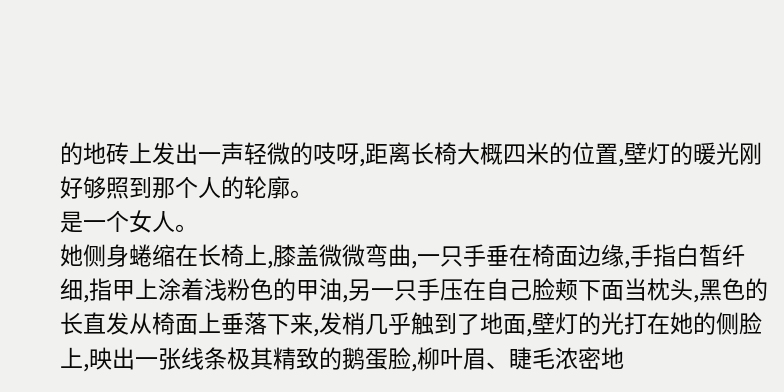的地砖上发出一声轻微的吱呀,距离长椅大概四米的位置,壁灯的暖光刚好够照到那个人的轮廓。
是一个女人。
她侧身蜷缩在长椅上,膝盖微微弯曲,一只手垂在椅面边缘,手指白皙纤细,指甲上涂着浅粉色的甲油,另一只手压在自己脸颊下面当枕头,黑色的长直发从椅面上垂落下来,发梢几乎触到了地面,壁灯的光打在她的侧脸上,映出一张线条极其精致的鹅蛋脸,柳叶眉、睫毛浓密地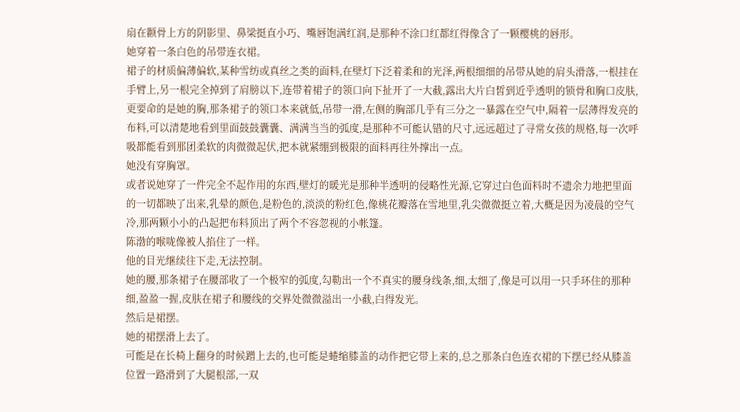扇在颧骨上方的阴影里、鼻梁挺直小巧、嘴唇饱满红润,是那种不涂口红都红得像含了一颗樱桃的唇形。
她穿着一条白色的吊带连衣裙。
裙子的材质偏薄偏软,某种雪纺或真丝之类的面料,在壁灯下泛着柔和的光泽,两根细细的吊带从她的肩头滑落,一根挂在手臂上,另一根完全掉到了肩膀以下,连带着裙子的领口向下扯开了一大截,露出大片白皙到近乎透明的锁骨和胸口皮肤,更要命的是她的胸,那条裙子的领口本来就低,吊带一滑,左侧的胸部几乎有三分之一暴露在空气中,隔着一层薄得发亮的布料,可以清楚地看到里面鼓鼓囊囊、满满当当的弧度,是那种不可能认错的尺寸,远远超过了寻常女孩的规格,每一次呼吸都能看到那团柔软的肉微微起伏,把本就紧绷到极限的面料再往外撑出一点。
她没有穿胸罩。
或者说她穿了一件完全不起作用的东西,壁灯的暖光是那种半透明的侵略性光源,它穿过白色面料时不遗余力地把里面的一切都映了出来,乳晕的颜色,是粉色的,淡淡的粉红色,像桃花瓣落在雪地里,乳尖微微挺立着,大概是因为凌晨的空气冷,那两颗小小的凸起把布料顶出了两个不容忽视的小帐篷。
陈渤的喉咙像被人掐住了一样。
他的目光继续往下走,无法控制。
她的腰,那条裙子在腰部收了一个极窄的弧度,勾勒出一个不真实的腰身线条,细,太细了,像是可以用一只手环住的那种细,盈盈一握,皮肤在裙子和腰线的交界处微微溢出一小截,白得发光。
然后是裙摆。
她的裙摆滑上去了。
可能是在长椅上翻身的时候蹭上去的,也可能是蜷缩膝盖的动作把它带上来的,总之那条白色连衣裙的下摆已经从膝盖位置一路滑到了大腿根部,一双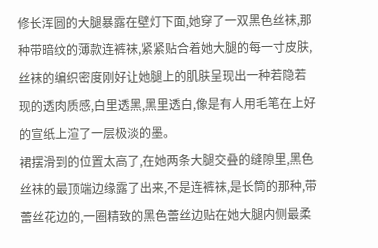修长浑圆的大腿暴露在壁灯下面,她穿了一双黑色丝袜,那种带暗纹的薄款连裤袜,紧紧贴合着她大腿的每一寸皮肤,丝袜的编织密度刚好让她腿上的肌肤呈现出一种若隐若现的透肉质感,白里透黑,黑里透白,像是有人用毛笔在上好的宣纸上渲了一层极淡的墨。
裙摆滑到的位置太高了,在她两条大腿交叠的缝隙里,黑色丝袜的最顶端边缘露了出来,不是连裤袜,是长筒的那种,带蕾丝花边的,一圈精致的黑色蕾丝边贴在她大腿内侧最柔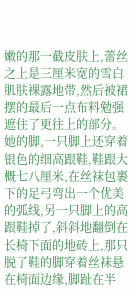嫩的那一截皮肤上,蕾丝之上是三厘米宽的雪白肌肤裸露地带,然后被裙摆的最后一点布料勉强遮住了更往上的部分。
她的脚,一只脚上还穿着银色的细高跟鞋,鞋跟大概七八厘米,在丝袜包裹下的足弓弯出一个优美的弧线,另一只脚上的高跟鞋掉了,斜斜地翻倒在长椅下面的地砖上,那只脱了鞋的脚穿着丝袜悬在椅面边缘,脚趾在半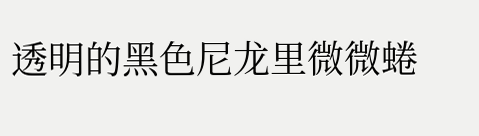透明的黑色尼龙里微微蜷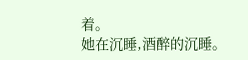着。
她在沉睡,酒醉的沉睡。